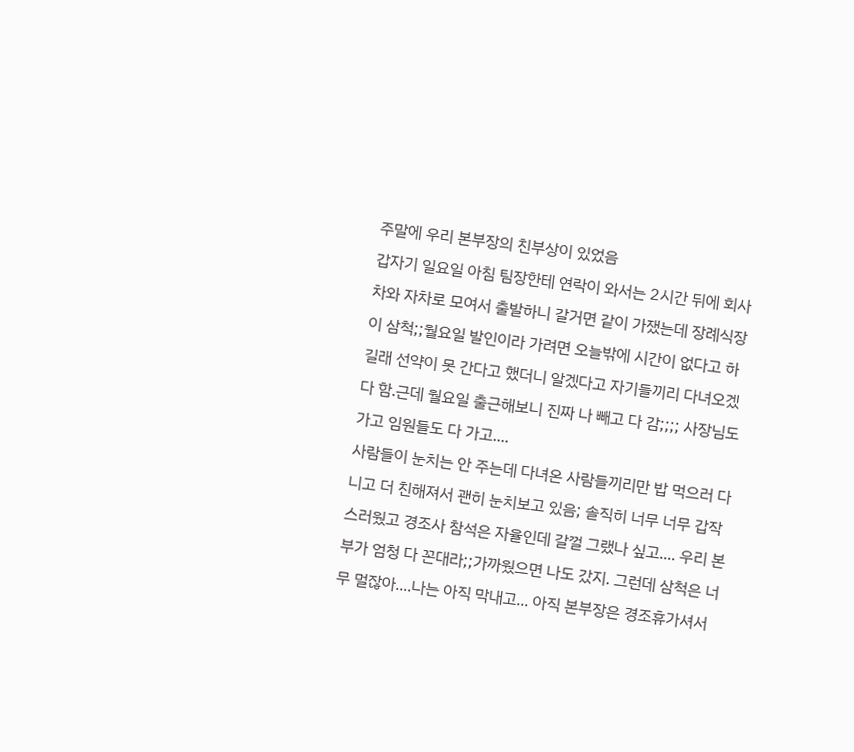주말에 우리 본부장의 친부상이 있었음
갑자기 일요일 아침 팀장한테 연락이 와서는 2시간 뒤에 회사차와 자차로 모여서 출발하니 갈거면 같이 가쟀는데 장례식장이 삼척;;월요일 발인이라 가려면 오늘밖에 시간이 없다고 하길래 선약이 못 간다고 했더니 알겠다고 자기들끼리 다녀오겠다 함.근데 월요일 출근해보니 진짜 나 빼고 다 감;;;; 사장님도 가고 임원들도 다 가고....
사람들이 눈치는 안 주는데 다녀온 사람들끼리만 밥 먹으러 다니고 더 친해져서 괜히 눈치보고 있음; 솔직히 너무 너무 갑작스러웠고 경조사 참석은 자율인데 갈껄 그랬나 싶고.... 우리 본부가 엄청 다 꼰대라;;가까웠으면 나도 갔지. 그런데 삼척은 너무 멀잖아....나는 아직 막내고... 아직 본부장은 경조휴가셔서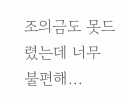조의금도 못드렸는데 너무 불편해...